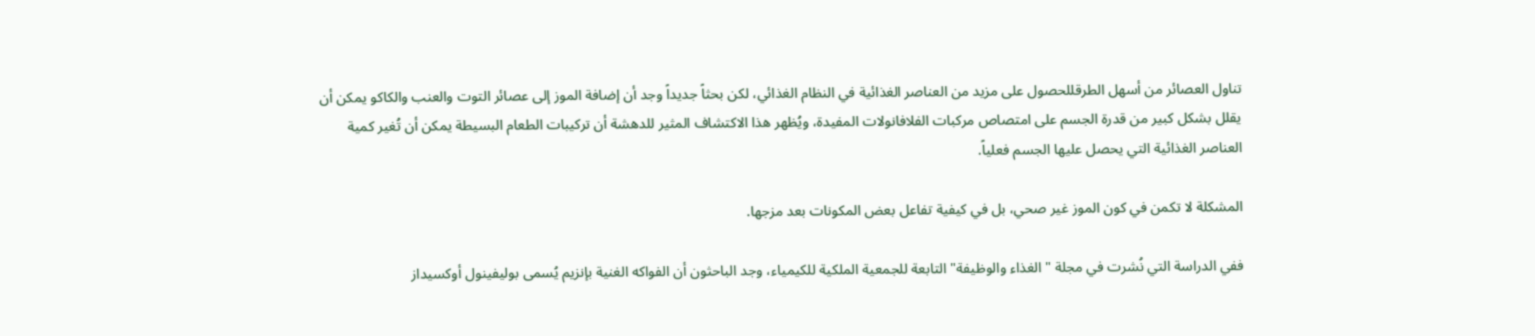تناول العصائر من أسهل الطرقللحصول على مزيد من العناصر الغذائية في النظام الغذائي، لكن بحثاً جديداً وجد أن إضافة الموز إلى عصائر التوت والعنب والكاكو يمكن أن يقلل بشكل كبير من قدرة الجسم على امتصاص مركبات الفلافانولات المفيدة، ويُظهر هذا الاكتشاف المثير للدهشة أن تركيبات الطعام البسيطة يمكن أن تُغير كمية العناصر الغذائية التي يحصل عليها الجسم فعلياً.

المشكلة لا تكمن في كون الموز غير صحي، بل في كيفية تفاعل بعض المكونات بعد مزجها.

ففي الدراسة التي نُشرت في مجلة " الغذاء والوظيفة" التابعة للجمعية الملكية للكيمياء، وجد الباحثون أن الفواكه الغنية بإنزيم يُسمى بوليفينول أوكسيداز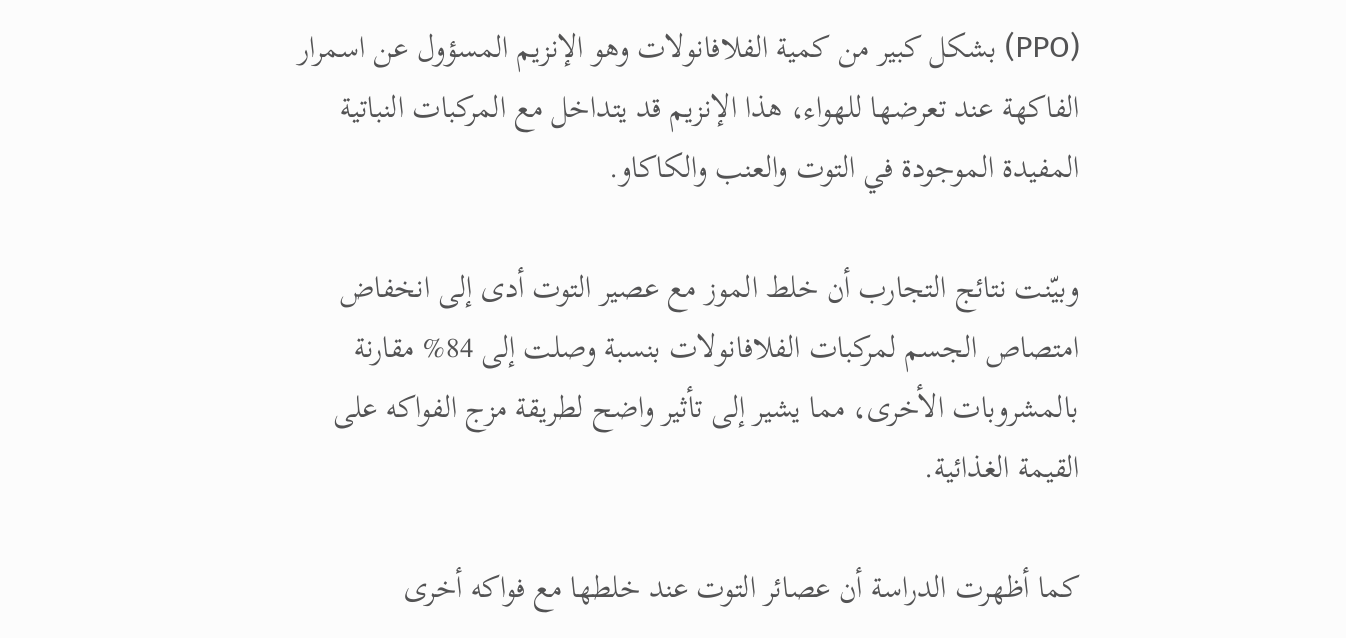(PPO) بشكل كبير من كمية الفلافانولات وهو الإنزيم المسؤول عن اسمرار الفاكهة عند تعرضها للهواء، هذا الإنزيم قد يتداخل مع المركبات النباتية المفيدة الموجودة في التوت والعنب والكاكاو.

وبيّنت نتائج التجارب أن خلط الموز مع عصير التوت أدى إلى انخفاض امتصاص الجسم لمركبات الفلافانولات بنسبة وصلت إلى 84% مقارنة بالمشروبات الأخرى، مما يشير إلى تأثير واضح لطريقة مزج الفواكه على القيمة الغذائية.

كما أظهرت الدراسة أن عصائر التوت عند خلطها مع فواكه أخرى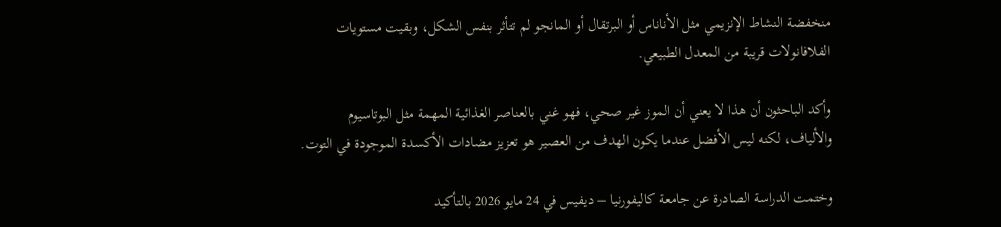منخفضة النشاط الإنزيمي مثل الأناناس أو البرتقال أو المانجو لم تتأثر بنفس الشكل، وبقيت مستويات الفلافانولات قريبة من المعدل الطبيعي.

وأكد الباحثون أن هذا لا يعني أن الموز غير صحي، فهو غني بالعناصر الغذائية المهمة مثل البوتاسيوم والألياف، لكنه ليس الأفضل عندما يكون الهدف من العصير هو تعزيز مضادات الأكسدة الموجودة في التوت.

وختمت الدراسة الصادرة عن جامعة كاليفورنيا – ديفيس في 24 مايو 2026 بالتأكيد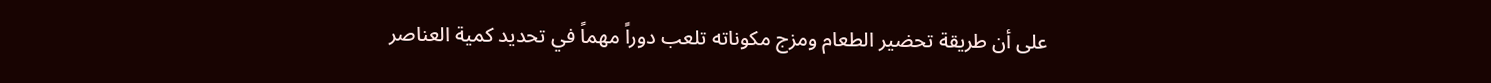على أن طريقة تحضير الطعام ومزج مكوناته تلعب دوراً مهماً في تحديد كمية العناصر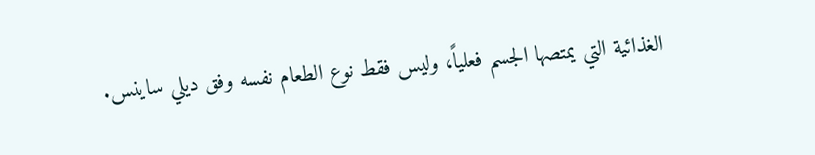الغذائية التي يمتصها الجسم فعلياً، وليس فقط نوع الطعام نفسه وفق ديلي ساينس.